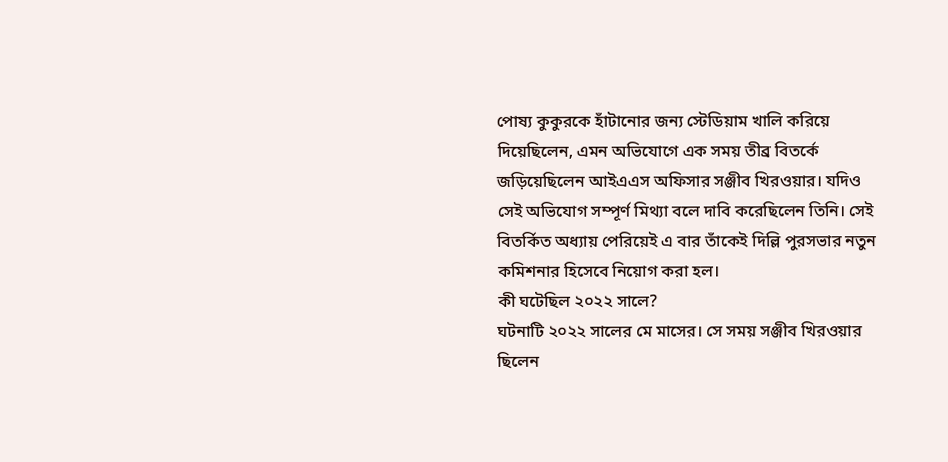পোষ্য কুকুরকে হাঁটানোর জন্য স্টেডিয়াম খালি করিয়ে দিয়েছিলেন, এমন অভিযোগে এক সময় তীব্র বিতর্কে জড়িয়েছিলেন আইএএস অফিসার সঞ্জীব খিরওয়ার। যদিও সেই অভিযোগ সম্পূর্ণ মিথ্যা বলে দাবি করেছিলেন তিনি। সেই বিতর্কিত অধ্যায় পেরিয়েই এ বার তাঁকেই দিল্লি পুরসভার নতুন কমিশনার হিসেবে নিয়োগ করা হল।
কী ঘটেছিল ২০২২ সালে?
ঘটনাটি ২০২২ সালের মে মাসের। সে সময় সঞ্জীব খিরওয়ার ছিলেন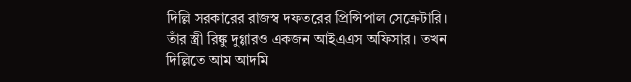দিল্লি সরকারের রাজস্ব দফতরের প্রিন্সিপাল সেক্রেটারি। তাঁর স্ত্রী রিঙ্কু দুগ্গারও একজন আইএএস অফিসার। তখন দিল্লিতে আম আদমি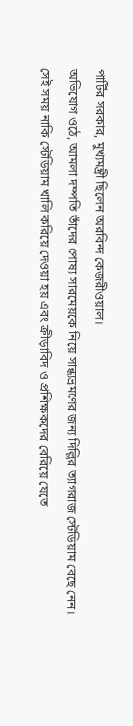পার্টির সরকার, মুখ্যমন্ত্রী ছিলেন অরবিন্দ কেজরীওয়াল।
অভিযোগ ওঠে, আমলা দম্পতি তাঁদের পোষ্য সারমেয়কে নিয়ে সান্ধ্যভ্রমণের জন্য দিল্লির ত্যাগরাজ স্টেডিয়াম বেছে নেন। সেই সময় নাকি স্টেডিয়াম খালি করিয়ে দেওয়া হয় এবং ক্রীড়াবিদ ও প্রশিক্ষকদের বেরিয়ে যেতে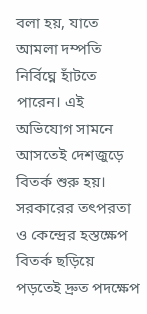বলা হয়, যাতে আমলা দম্পতি নির্বিঘ্নে হাঁটতে পারেন। এই অভিযোগ সামনে আসতেই দেশজুড়ে বিতর্ক শুরু হয়।
সরকারের তৎপরতা ও কেন্দ্রের হস্তক্ষেপ
বিতর্ক ছড়িয়ে পড়তেই দ্রুত পদক্ষেপ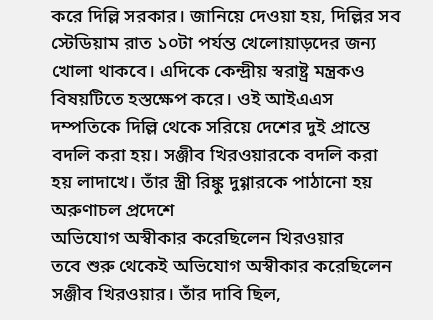করে দিল্লি সরকার। জানিয়ে দেওয়া হয়, দিল্লির সব স্টেডিয়াম রাত ১০টা পর্যন্ত খেলোয়াড়দের জন্য খোলা থাকবে। এদিকে কেন্দ্রীয় স্বরাষ্ট্র মন্ত্রকও বিষয়টিতে হস্তক্ষেপ করে। ওই আইএএস দম্পতিকে দিল্লি থেকে সরিয়ে দেশের দুই প্রান্তে বদলি করা হয়। সঞ্জীব খিরওয়ারকে বদলি করা হয় লাদাখে। তাঁর স্ত্রী রিঙ্কু দুগ্গারকে পাঠানো হয় অরুণাচল প্রদেশে
অভিযোগ অস্বীকার করেছিলেন খিরওয়ার
তবে শুরু থেকেই অভিযোগ অস্বীকার করেছিলেন সঞ্জীব খিরওয়ার। তাঁর দাবি ছিল,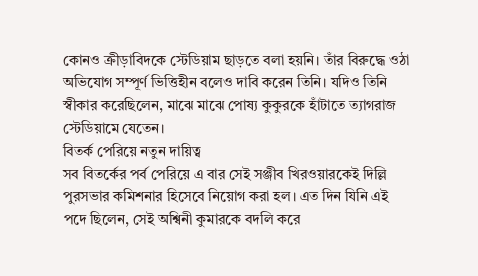কোনও ক্রীড়াবিদকে স্টেডিয়াম ছাড়তে বলা হয়নি। তাঁর বিরুদ্ধে ওঠা অভিযোগ সম্পূর্ণ ভিত্তিহীন বলেও দাবি করেন তিনি। যদিও তিনি স্বীকার করেছিলেন, মাঝে মাঝে পোষ্য কুকুরকে হাঁটাতে ত্যাগরাজ স্টেডিয়ামে যেতেন।
বিতর্ক পেরিয়ে নতুন দায়িত্ব
সব বিতর্কের পর্ব পেরিয়ে এ বার সেই সঞ্জীব খিরওয়ারকেই দিল্লি পুরসভার কমিশনার হিসেবে নিয়োগ করা হল। এত দিন যিনি এই পদে ছিলেন, সেই অশ্বিনী কুমারকে বদলি করে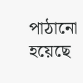পাঠানো হয়েছে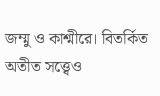জম্মু ও কাশ্মীরে। বিতর্কিত অতীত সত্ত্বেও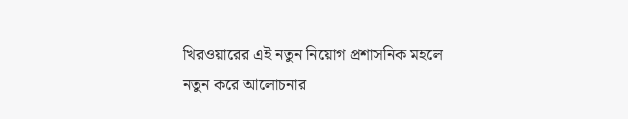খিরওয়ারের এই নতুন নিয়োগ প্রশাসনিক মহলে নতুন করে আলোচনার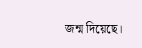জন্ম দিয়েছে।